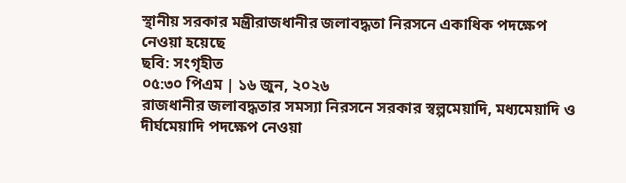স্থানীয় সরকার মন্ত্রীরাজধানীর জলাবদ্ধতা নিরসনে একাধিক পদক্ষেপ নেওয়া হয়েছে
ছবি: সংগৃহীত
০৫:৩০ পিএম | ১৬ জুন, ২০২৬
রাজধানীর জলাবদ্ধতার সমস্যা নিরসনে সরকার স্বল্পমেয়াদি, মধ্যমেয়াদি ও দীর্ঘমেয়াদি পদক্ষেপ নেওয়া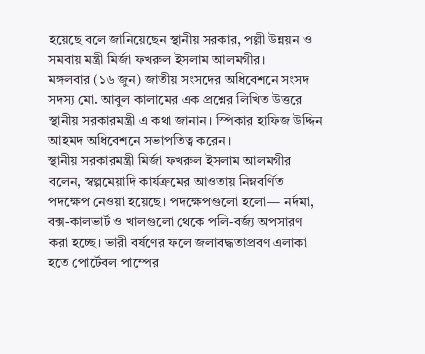হয়েছে বলে জানিয়েছেন স্থানীয় সরকার, পল্লী উন্নয়ন ও সমবায় মন্ত্রী মির্জা ফখরুল ইসলাম আলমগীর।
মঙ্গলবার (১৬ জুন) জাতীয় সংসদের অধিবেশনে সংসদ সদস্য মো. আবুল কালামের এক প্রশ্নের লিখিত উত্তরে স্থানীয় সরকারমন্ত্রী এ কথা জানান। স্পিকার হাফিজ উদ্দিন আহমদ অধিবেশনে সভাপতিত্ব করেন।
স্থানীয় সরকারমন্ত্রী মির্জা ফখরুল ইসলাম আলমগীর বলেন, স্বল্পমেয়াদি কার্যক্রমের আওতায় নিম্নবর্ণিত পদক্ষেপ নেওয়া হয়েছে। পদক্ষেপগুলো হলো— নর্দমা, বক্স-কালভার্ট ও খালগুলো থেকে পলি-বর্জ্য অপসারণ করা হচ্ছে। ভারী বর্ষণের ফলে জলাবদ্ধতাপ্রবণ এলাকা হতে পোর্টেবল পাম্পের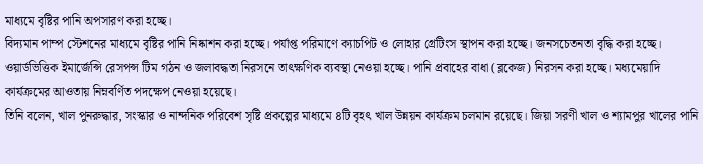মাধ্যমে বৃষ্টির পানি অপসারণ করা হচ্ছে।
বিদ্যমান পাম্প স্টেশনের মাধ্যমে বৃষ্টির পানি নিষ্কাশন করা হচ্ছে। পর্যাপ্ত পরিমাণে ক্যাচপিট ও লোহার গ্রেটিংস স্থাপন করা হচ্ছে। জনসচেতনতা বৃদ্ধি করা হচ্ছে। ওয়ার্ডভিত্তিক ইমার্জেন্সি রেসপন্স টিম গঠন ও জলাবদ্ধতা নিরসনে তাৎক্ষণিক ব্যবস্থা নেওয়া হচ্ছে। পানি প্রবাহের বাধা (ব্লকেজ) নিরসন করা হচ্ছে। মধ্যমেয়াদি কার্যক্রমের আওতায় নিম্নবর্ণিত পদক্ষেপ নেওয়া হয়েছে।
তিনি বলেন, খাল পুনরুদ্ধার, সংস্কার ও নান্দনিক পরিবেশ সৃষ্টি প্রকল্পের মাধ্যমে ৪টি বৃহৎ খাল উন্নয়ন কার্যক্রম চলমান রয়েছে। জিয়া সরণী খাল ও শ্যামপুর খালের পানি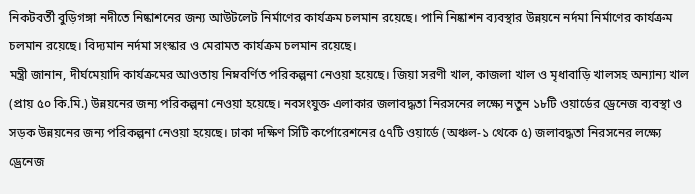নিকটবর্তী বুড়িগঙ্গা নদীতে নিষ্কাশনের জন্য আউটলেট নির্মাণের কার্যক্রম চলমান রয়েছে। পানি নিষ্কাশন ব্যবস্থার উন্নয়নে নর্দমা নির্মাণের কার্যক্রম চলমান রয়েছে। বিদ্যমান নর্দমা সংস্কার ও মেরামত কার্যক্রম চলমান রয়েছে।
মন্ত্রী জানান, দীর্ঘমেয়াদি কার্যক্রমের আওতায় নিম্নবর্ণিত পরিকল্পনা নেওয়া হয়েছে। জিয়া সরণী খাল, কাজলা খাল ও মৃধাবাড়ি খালসহ অন্যান্য খাল (প্রায় ৫০ কি.মি.) উন্নয়নের জন্য পরিকল্পনা নেওয়া হয়েছে। নবসংযুক্ত এলাকার জলাবদ্ধতা নিরসনের লক্ষ্যে নতুন ১৮টি ওয়ার্ডের ড্রেনেজ ব্যবস্থা ও সড়ক উন্নয়নের জন্য পরিকল্পনা নেওয়া হয়েছে। ঢাকা দক্ষিণ সিটি কর্পোরেশনের ৫৭টি ওয়ার্ডে (অঞ্চল-১ থেকে ৫) জলাবদ্ধতা নিরসনের লক্ষ্যে ড্রেনেজ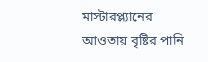মাস্টারপ্ল্যানের আওতায় বৃষ্টির পানি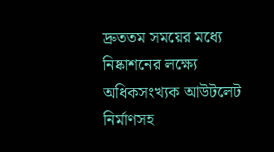দ্রুততম সময়ের মধ্যে নিষ্কাশনের লক্ষ্যে অধিকসংখ্যক আউটলেট নির্মাণসহ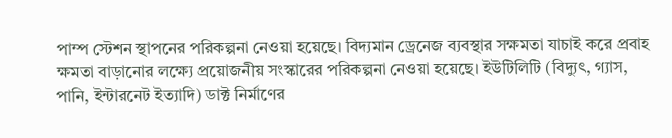পাম্প স্টেশন স্থাপনের পরিকল্পনা নেওয়া হয়েছে। বিদ্যমান ড্রেনেজ ব্যবস্থার সক্ষমতা যাচাই করে প্রবাহ ক্ষমতা বাড়ানোর লক্ষ্যে প্রয়োজনীয় সংস্কারের পরিকল্পনা নেওয়া হয়েছে। ইউটিলিটি (বিদ্যুৎ, গ্যাস, পানি, ইন্টারনেট ইত্যাদি) ডাক্ট নির্মাণের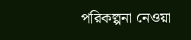পরিকল্পনা নেওয়া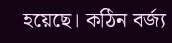হয়েছে। কঠিন বর্জ্য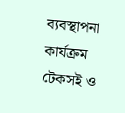ব্যবস্থাপনা কার্যক্রম টেকসই ও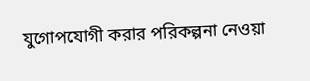যুগোপযোগী করার পরিকল্পনা নেওয়া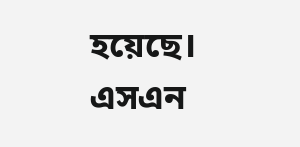হয়েছে।
এসএন